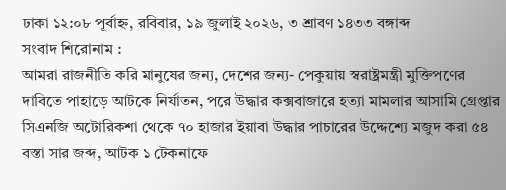ঢাকা ১২:০৮ পূর্বাহ্ন, রবিবার, ১৯ জুলাই ২০২৬, ৩ শ্রাবণ ১৪৩৩ বঙ্গাব্দ
সংবাদ শিরোনাম :
আমরা রাজনীতি করি মানুষের জন্য, দেশের জন্য- পেকুয়ায় স্বরাষ্ট্রমন্ত্রী মুক্তিপণের দাবিতে পাহাড়ে আটকে নির্যাতন, পরে উদ্ধার কক্সবাজারে হত্যা মামলার আসামি গ্রেপ্তার সিএনজি অটোরিকশা থেকে ৭০ হাজার ইয়াবা উদ্ধার পাচারের উদ্দেশ্যে মজুদ করা ৫৪ বস্তা সার জব্দ, আটক ১ টেকনাফে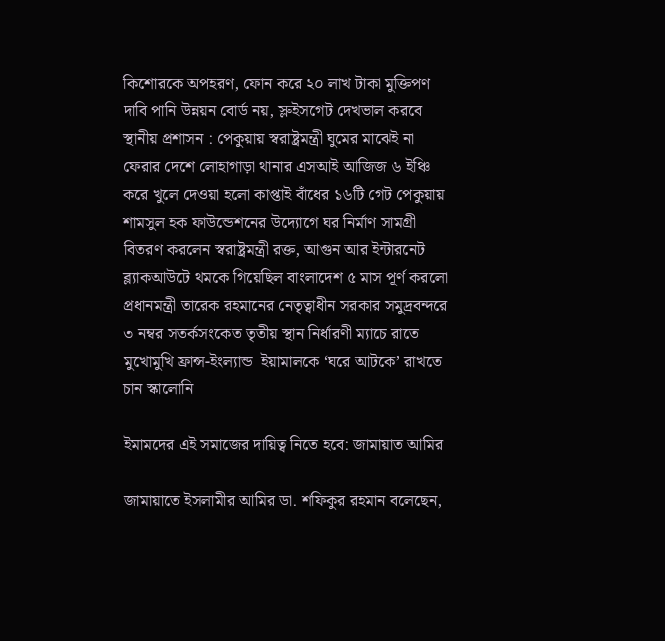কিশোরকে অপহরণ, ফোন করে ২০ লাখ টাকা মুক্তিপণ দাবি পানি উন্নয়ন বোর্ড নয়, স্লুইসগেট দেখভাল করবে স্থানীয় প্রশাসন : পেকুয়ায় স্বরাষ্ট্রমন্ত্রী ঘুমের মাঝেই না ফেরার দেশে লোহাগাড়া থানার এসআই আজিজ ৬ ইঞ্চি করে খুলে দেওয়া হলো কাপ্তাই বাঁধের ১৬টি গেট পেকুয়ায় শামসুল হক ফাউন্ডেশনের উদ্যোগে ঘর নির্মাণ সামগ্রী বিতরণ করলেন স্বরাষ্ট্রমন্ত্রী রক্ত, আগুন আর ইন্টারনেট ব্ল্যাকআউটে থমকে গিয়েছিল বাংলাদেশ ৫ মাস পূর্ণ করলো প্রধানমন্ত্রী তারেক রহমানের নেতৃত্বাধীন সরকার সমুদ্রবন্দরে ৩ নম্বর সতর্কসংকেত তৃতীয় স্থান নির্ধারণী ম্যাচে রাতে মুখোমুখি ফ্রান্স-ইংল্যান্ড  ইয়ামালকে ‘ঘরে আটকে’ রাখতে চান স্কালোনি

ইমামদের এই সমাজের দায়িত্ব নিতে হবে: জামায়াত আমির

জামায়াতে ইসলামীর আমির ডা. শফিকুর রহমান বলেছেন,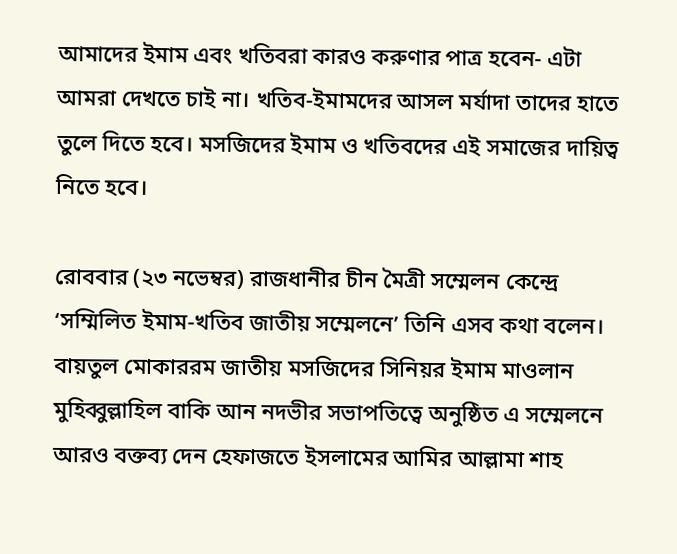আমাদের ইমাম এবং খতিবরা কারও করুণার পাত্র হবেন- এটা আমরা দেখতে চাই না। খতিব-ইমামদের আসল মর্যাদা তাদের হাতে তুলে দিতে হবে। মসজিদের ইমাম ও খতিবদের এই সমাজের দায়িত্ব নিতে হবে।

রোববার (২৩ নভেম্বর) রাজধানীর চীন মৈত্রী সম্মেলন কেন্দ্রে ‘সম্মিলিত ইমাম-খতিব জাতীয় সম্মেলনে’ তিনি এসব কথা বলেন। বায়তুল মোকাররম জাতীয় মসজিদের সিনিয়র ইমাম মাওলান মুহিব্বুল্লাহিল বাকি আন নদভীর সভাপতিত্বে অনুষ্ঠিত এ সম্মেলনে আরও বক্তব্য দেন হেফাজতে ইসলামের আমির আল্লামা শাহ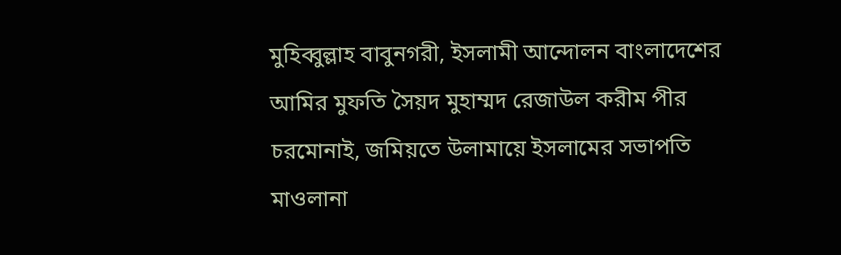মুহিব্বুল্লাহ বাবুনগরী, ইসলামী আন্দোলন বাংলাদেশের আমির মুফতি সৈয়দ মুহাম্মদ রেজাউল করীম পীর চরমোনাই, জমিয়তে উলামায়ে ইসলামের সভাপতি মাওলানা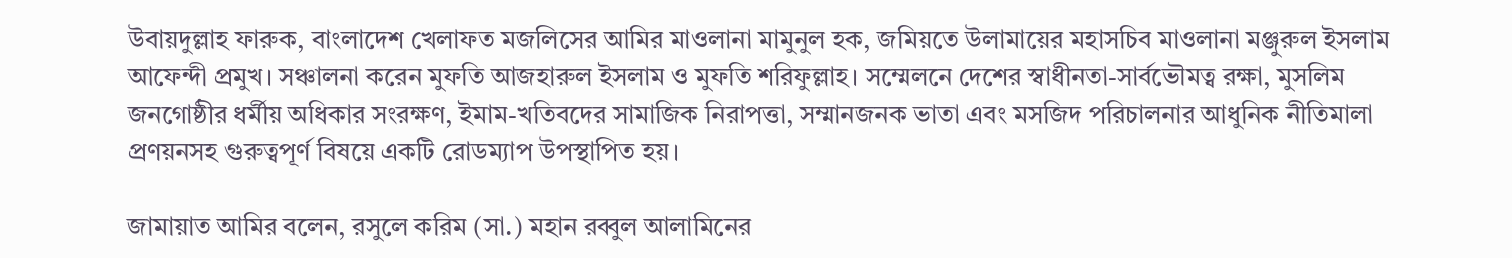উবায়দুল্লাহ ফারুক, বাংলাদেশ খেলাফত মজলিসের আমির মাওলানা মামুনুল হক, জমিয়তে উলামায়ের মহাসচিব মাওলানা মঞ্জুরুল ইসলাম আফেন্দী প্রমুখ। সঞ্চালনা করেন মুফতি আজহারুল ইসলাম ও মুফতি শরিফুল্লাহ। সম্মেলনে দেশের স্বাধীনতা-সার্বভৌমত্ব রক্ষা, মুসলিম জনগোষ্ঠীর ধর্মীয় অধিকার সংরক্ষণ, ইমাম-খতিবদের সামাজিক নিরাপত্তা, সম্মানজনক ভাতা এবং মসজিদ পরিচালনার আধুনিক নীতিমালা প্রণয়নসহ গুরুত্বপূর্ণ বিষয়ে একটি রোডম্যাপ উপস্থাপিত হয়।

জামায়াত আমির বলেন, রসুলে করিম (সা.) মহান রব্বুল আলামিনের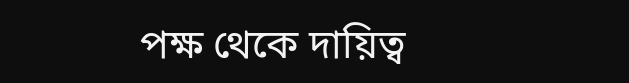পক্ষ থেকে দায়িত্ব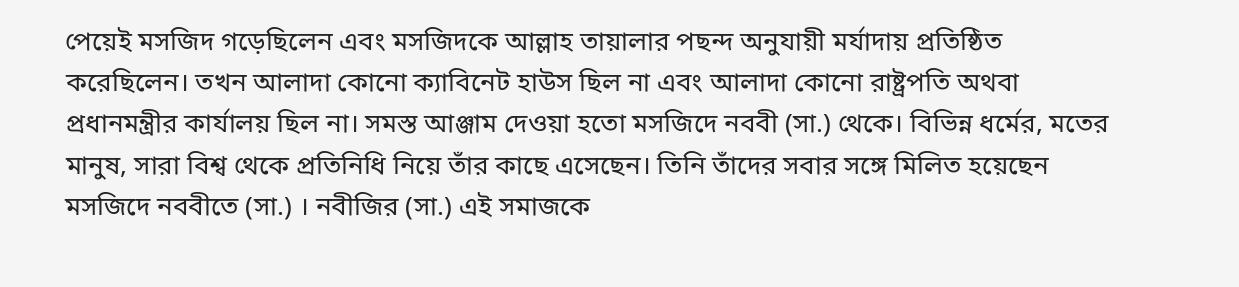পেয়েই মসজিদ গড়েছিলেন এবং মসজিদকে আল্লাহ তায়ালার পছন্দ অনুযায়ী মর্যাদায় প্রতিষ্ঠিত করেছিলেন। তখন আলাদা কোনো ক্যাবিনেট হাউস ছিল না এবং আলাদা কোনো রাষ্ট্রপতি অথবা প্রধানমন্ত্রীর কার্যালয় ছিল না। সমস্ত আঞ্জাম দেওয়া হতো মসজিদে নববী (সা.) থেকে। বিভিন্ন ধর্মের, মতের মানুষ, সারা বিশ্ব থেকে প্রতিনিধি নিয়ে তাঁর কাছে এসেছেন। তিনি তাঁদের সবার সঙ্গে মিলিত হয়েছেন মসজিদে নববীতে (সা.) । নবীজির (সা.) এই সমাজকে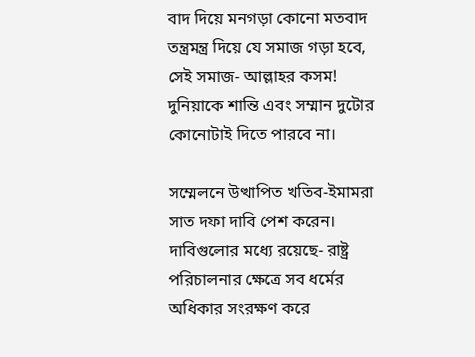বাদ দিয়ে মনগড়া কোনো মতবাদ তন্ত্রমন্ত্র দিয়ে যে সমাজ গড়া হবে, সেই সমাজ- আল্লাহর কসম! দুনিয়াকে শান্তি এবং সম্মান দুটোর কোনোটাই দিতে পারবে না।

সম্মেলনে উত্থাপিত খতিব-ইমামরা সাত দফা দাবি পেশ করেন। দাবিগুলোর মধ্যে রয়েছে- রাষ্ট্র পরিচালনার ক্ষেত্রে সব ধর্মের অধিকার সংরক্ষণ করে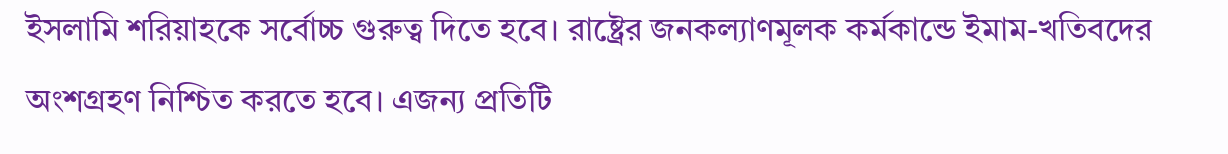ইসলামি শরিয়াহকে সর্বোচ্চ গুরুত্ব দিতে হবে। রাষ্ট্রের জনকল্যাণমূলক কর্মকান্ডে ইমাম-খতিবদের অংশগ্রহণ নিশ্চিত করতে হবে। এজন্য প্রতিটি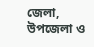জেলা, উপজেলা ও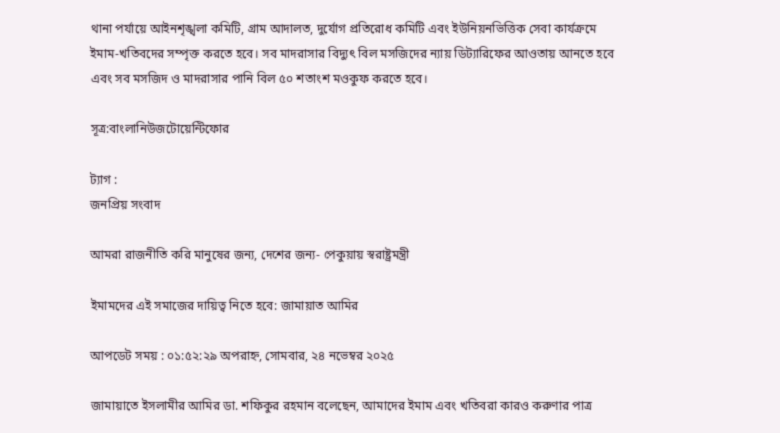থানা পর্যায়ে আইনশৃঙ্খলা কমিটি, গ্রাম আদালত, দুর্যোগ প্রতিরোধ কমিটি এবং ইউনিয়নভিত্তিক সেবা কার্যক্রমে ইমাম-খতিবদের সম্পৃক্ত করতে হবে। সব মাদরাসার বিদ্যুৎ বিল মসজিদের ন্যায় ডিট্যারিফের আওতায় আনতে হবে এবং সব মসজিদ ও মাদরাসার পানি বিল ৫০ শতাংশ মওকুফ করতে হবে।

সূত্র:বাংলানিউজটোয়েন্টিফোর

ট্যাগ :
জনপ্রিয় সংবাদ

আমরা রাজনীতি করি মানুষের জন্য, দেশের জন্য- পেকুয়ায় স্বরাষ্ট্রমন্ত্রী

ইমামদের এই সমাজের দায়িত্ব নিতে হবে: জামায়াত আমির

আপডেট সময় : ০১:৫২:২৯ অপরাহ্ন, সোমবার, ২৪ নভেম্বর ২০২৫

জামায়াতে ইসলামীর আমির ডা. শফিকুর রহমান বলেছেন, আমাদের ইমাম এবং খতিবরা কারও করুণার পাত্র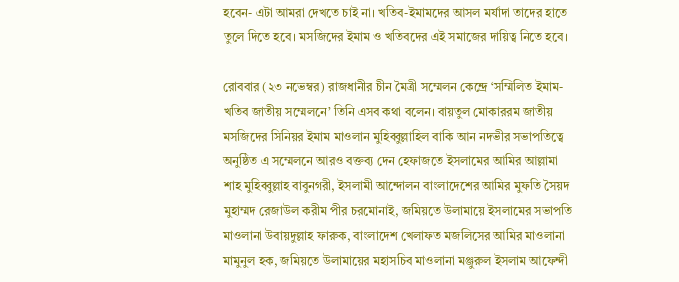হবেন- এটা আমরা দেখতে চাই না। খতিব-ইমামদের আসল মর্যাদা তাদের হাতে তুলে দিতে হবে। মসজিদের ইমাম ও খতিবদের এই সমাজের দায়িত্ব নিতে হবে।

রোববার (২৩ নভেম্বর) রাজধানীর চীন মৈত্রী সম্মেলন কেন্দ্রে ‘সম্মিলিত ইমাম-খতিব জাতীয় সম্মেলনে’ তিনি এসব কথা বলেন। বায়তুল মোকাররম জাতীয় মসজিদের সিনিয়র ইমাম মাওলান মুহিব্বুল্লাহিল বাকি আন নদভীর সভাপতিত্বে অনুষ্ঠিত এ সম্মেলনে আরও বক্তব্য দেন হেফাজতে ইসলামের আমির আল্লামা শাহ মুহিব্বুল্লাহ বাবুনগরী, ইসলামী আন্দোলন বাংলাদেশের আমির মুফতি সৈয়দ মুহাম্মদ রেজাউল করীম পীর চরমোনাই, জমিয়তে উলামায়ে ইসলামের সভাপতি মাওলানা উবায়দুল্লাহ ফারুক, বাংলাদেশ খেলাফত মজলিসের আমির মাওলানা মামুনুল হক, জমিয়তে উলামায়ের মহাসচিব মাওলানা মঞ্জুরুল ইসলাম আফেন্দী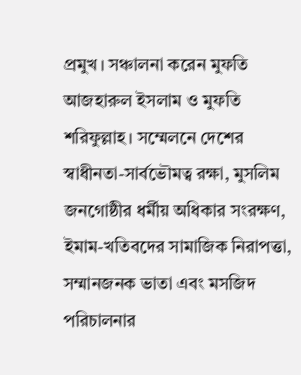প্রমুখ। সঞ্চালনা করেন মুফতি আজহারুল ইসলাম ও মুফতি শরিফুল্লাহ। সম্মেলনে দেশের স্বাধীনতা-সার্বভৌমত্ব রক্ষা, মুসলিম জনগোষ্ঠীর ধর্মীয় অধিকার সংরক্ষণ, ইমাম-খতিবদের সামাজিক নিরাপত্তা, সম্মানজনক ভাতা এবং মসজিদ পরিচালনার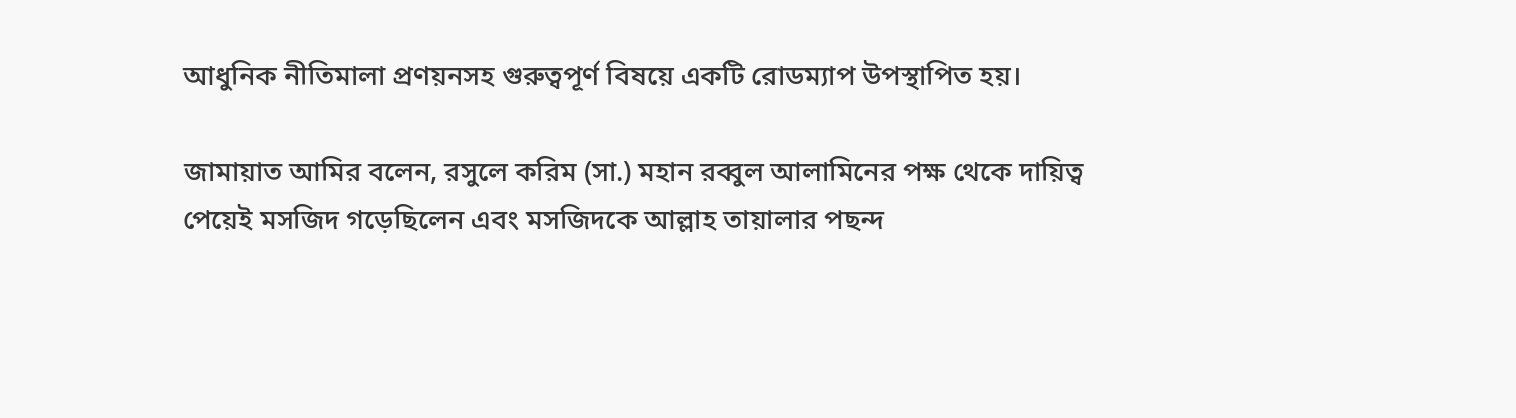আধুনিক নীতিমালা প্রণয়নসহ গুরুত্বপূর্ণ বিষয়ে একটি রোডম্যাপ উপস্থাপিত হয়।

জামায়াত আমির বলেন, রসুলে করিম (সা.) মহান রব্বুল আলামিনের পক্ষ থেকে দায়িত্ব পেয়েই মসজিদ গড়েছিলেন এবং মসজিদকে আল্লাহ তায়ালার পছন্দ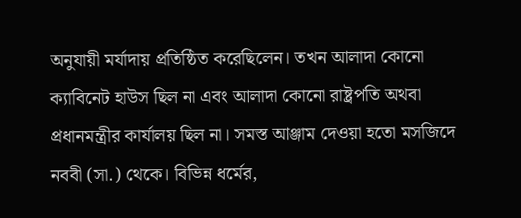অনুযায়ী মর্যাদায় প্রতিষ্ঠিত করেছিলেন। তখন আলাদা কোনো ক্যাবিনেট হাউস ছিল না এবং আলাদা কোনো রাষ্ট্রপতি অথবা প্রধানমন্ত্রীর কার্যালয় ছিল না। সমস্ত আঞ্জাম দেওয়া হতো মসজিদে নববী (সা.) থেকে। বিভিন্ন ধর্মের,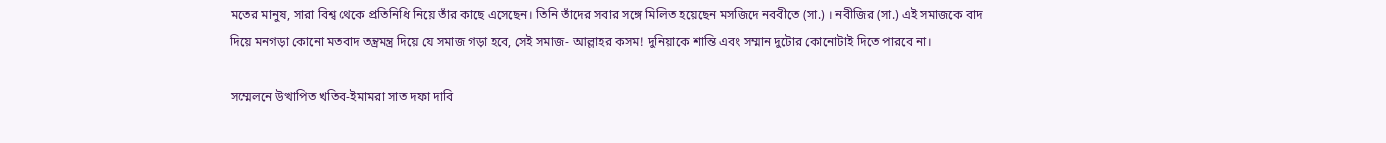মতের মানুষ, সারা বিশ্ব থেকে প্রতিনিধি নিয়ে তাঁর কাছে এসেছেন। তিনি তাঁদের সবার সঙ্গে মিলিত হয়েছেন মসজিদে নববীতে (সা.) । নবীজির (সা.) এই সমাজকে বাদ দিয়ে মনগড়া কোনো মতবাদ তন্ত্রমন্ত্র দিয়ে যে সমাজ গড়া হবে, সেই সমাজ- আল্লাহর কসম! দুনিয়াকে শান্তি এবং সম্মান দুটোর কোনোটাই দিতে পারবে না।

সম্মেলনে উত্থাপিত খতিব-ইমামরা সাত দফা দাবি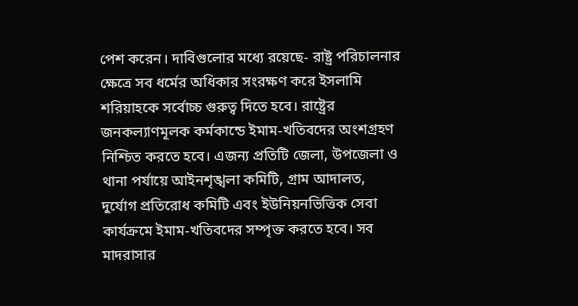পেশ করেন। দাবিগুলোর মধ্যে রয়েছে- রাষ্ট্র পরিচালনার ক্ষেত্রে সব ধর্মের অধিকার সংরক্ষণ করে ইসলামি শরিয়াহকে সর্বোচ্চ গুরুত্ব দিতে হবে। রাষ্ট্রের জনকল্যাণমূলক কর্মকান্ডে ইমাম-খতিবদের অংশগ্রহণ নিশ্চিত করতে হবে। এজন্য প্রতিটি জেলা, উপজেলা ও থানা পর্যায়ে আইনশৃঙ্খলা কমিটি, গ্রাম আদালত, দুর্যোগ প্রতিরোধ কমিটি এবং ইউনিয়নভিত্তিক সেবা কার্যক্রমে ইমাম-খতিবদের সম্পৃক্ত করতে হবে। সব মাদরাসার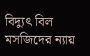বিদ্যুৎ বিল মসজিদের ন্যায়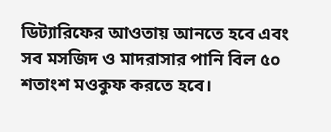ডিট্যারিফের আওতায় আনতে হবে এবং সব মসজিদ ও মাদরাসার পানি বিল ৫০ শতাংশ মওকুফ করতে হবে।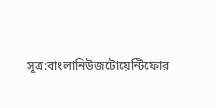সূত্র:বাংলানিউজটোয়েন্টিফোর